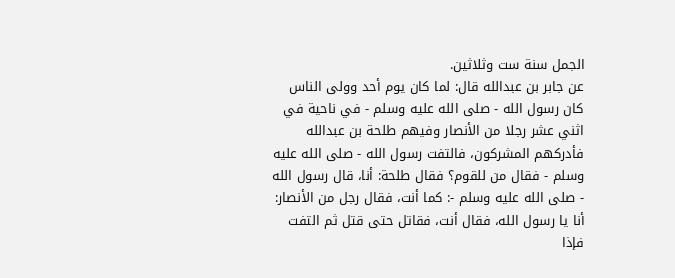الجمل سنة ست وثلاثين.
عن جابر بن عبدالله قال: لما كان يوم أحد وولى الناس كان رسول الله - صلى الله عليه وسلم - في ناحية في اثني عشر رجلا من الأنصار وفيهم طلحة بن عبدالله فأدركهم المشركون، فالتفت رسول الله - صلى الله عليه وسلم - فقال من للقوم؟ فقال طلحة: أنا، قال رسول الله - صلى الله عليه وسلم -: كما أنت، فقال رجل من الأنصار: أنا يا رسول الله، فقال أنت، فقاتل حتى قتل ثم التفت فإذا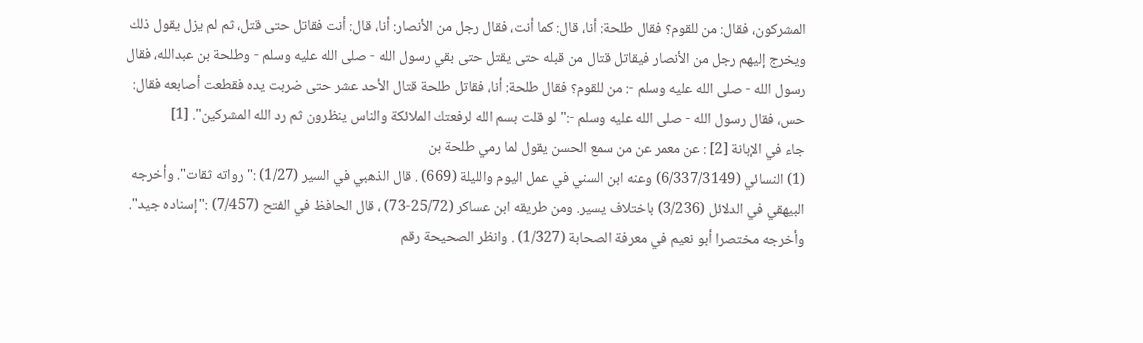المشركون، فقال: من للقوم؟ فقال طلحة: أنا، قال: كما أنت، فقال رجل من الأنصار: أنا، قال: أنت فقاتل حتى قتل، ثم لم يزل يقول ذلك ويخرج إليهم رجل من الأنصار فيقاتل قتال من قبله حتى يقتل حتى بقي رسول الله - صلى الله عليه وسلم - وطلحة بن عبدالله، فقال رسول الله - صلى الله عليه وسلم -: من للقوم؟ فقال طلحة: أنا، فقاتل طلحة قتال الأحد عشر حتى ضربت يده فقطعت أصابعه فقال: حس، فقال رسول الله - صلى الله عليه وسلم -:"لو قلت بسم الله لرفعتك الملائكة والناس ينظرون ثم رد الله المشركين". [1]
جاء في الإبانة [2] : عن معمر عن من سمع الحسن يقول لما رمي طلحة بن
(1) النسائي (6/337/3149) وعنه ابن السني في عمل اليوم والليلة (669) . قال الذهبي في السير (1/27) :"رواته ثقات". وأخرجه البيهقي في الدلائل (3/236) باختلاف يسير. ومن طريقه ابن عساكر (25/72-73) ، قال الحافظ في الفتح (7/457) :"إسناده جيد". وأخرجه مختصرا أبو نعيم في معرفة الصحابة (1/327) . وانظر الصحيحة رقم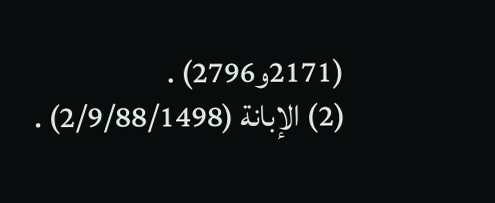(2171و2796) .
(2) الإبانة (2/9/88/1498) .